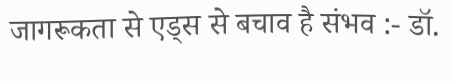जागरूकता से एड्स से बचाव है संभव :- डॉ.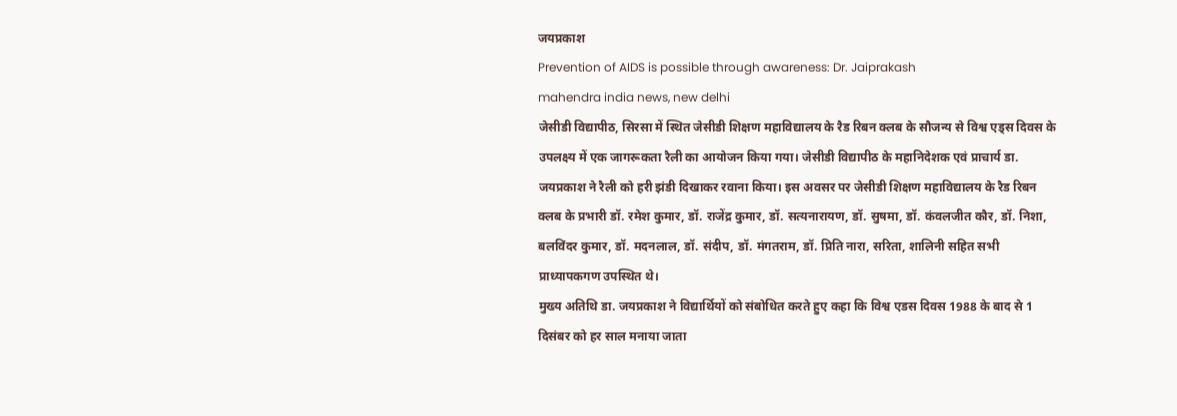जयप्रकाश
Prevention of AIDS is possible through awareness: Dr. Jaiprakash
mahendra india news, new delhi
जेसीडी विद्यापीठ, सिरसा में स्थित जेसीडी शिक्षण महाविद्यालय के रैड रिबन क्लब के सौजन्य से विश्व एड्स दिवस के उपलक्ष्य में एक जागरूकता रैली का आयोजन किया गया। जेसीडी विद्यापीठ के महानिदेशक एवं प्राचार्य डा. जयप्रकाश ने रैली को हरी झंडी दिखाकर रवाना किया। इस अवसर पर जेसीडी शिक्षण महाविद्यालय के रैड रिबन क्लब के प्रभारी डॉ. रमेश कुमार, डॉ. राजेंद्र कुमार, डॉ. सत्यनारायण, डॉ. सुषमा, डॉ. कंवलजीत कौर, डॉ. निशा, बलविंदर कुमार, डॉ. मदनलाल, डॉ. संदीप, डॉ. मंगतराम, डॉ. प्रिति नारा, सरिता, शालिनी सहित सभी प्राध्यापकगण उपस्थित थे।
मुख्य अतिथि डा. जयप्रकाश ने विद्यार्थियों को संबोधित करते हुए कहा कि विश्व एडस दिवस 1988 के बाद से 1 दिसंबर को हर साल मनाया जाता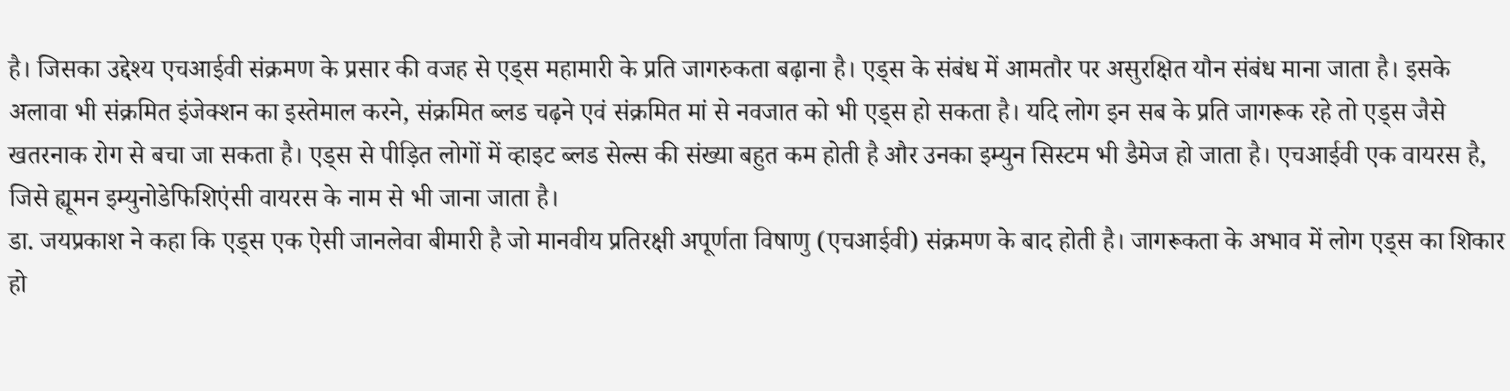है। जिसका उद्देश्य एचआईवी संक्रमण के प्रसार की वजह से एड्स महामारी के प्रति जागरुकता बढ़ाना है। एड्स के संबंध में आमतौर पर असुरक्षित यौन संबंध माना जाता है। इसके अलावा भी संक्रमित इंजेक्शन का इस्तेमाल करने, संक्रमित ब्लड चढ़ने एवं संक्रमित मां से नवजात को भी एड्स हो सकता है। यदि लोग इन सब के प्रति जागरूक रहे तो एड्स जैसे खतरनाक रोग से बचा जा सकता है। एड्स से पीड़ित लोगों में व्हाइट ब्लड सेल्स की संख्या बहुत कम होती है और उनका इम्युन सिस्टम भी डैमेज हो जाता है। एचआईवी एक वायरस है, जिसे ह्यूमन इम्युनोडेफिशिएंसी वायरस के नाम से भी जाना जाता है।
डा. जयप्रकाश ने कहा कि एड्स एक ऐसी जानलेवा बीमारी है जो मानवीय प्रतिरक्षी अपूर्णता विषाणु (एचआईवी) संक्रमण के बाद होती है। जागरूकता के अभाव में लोग एड्स का शिकार हो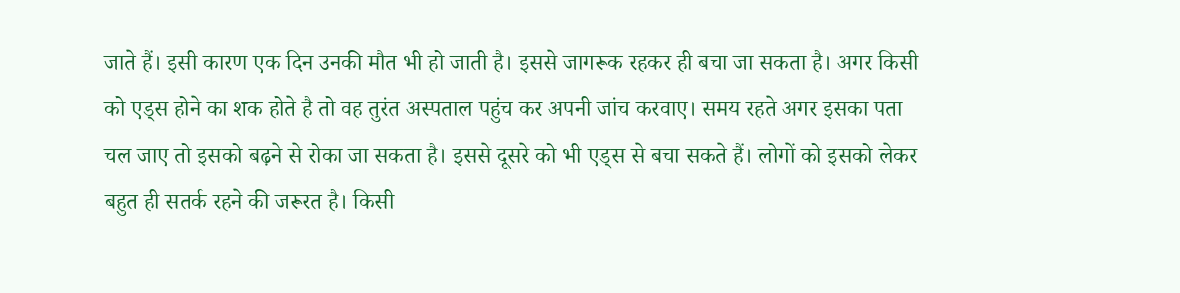जाते हैं। इसी कारण एक दिन उनकी मौत भी हो जाती है। इससे जागरूक रहकर ही बचा जा सकता है। अगर किसी को एड्स होने का शक होते है तो वह तुरंत अस्पताल पहुंच कर अपनी जांच करवाए। समय रहते अगर इसका पता चल जाए तो इसको बढ़ने से रोका जा सकता है। इससे दूसरे को भी एड्स से बचा सकते हैं। लोगों को इसको लेकर बहुत ही सतर्क रहने की जरूरत है। किसी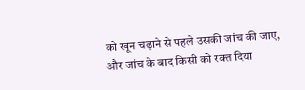को खून चढ़ाने से पहले उसकी जांच की जाए, और जांच के बाद किसी को रक्त दिया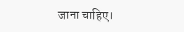जाना चाहिए।